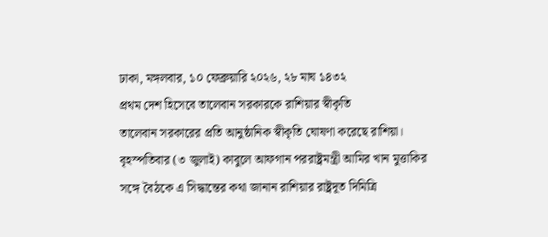ঢাকা, মঙ্গলবার, ১০ ফেব্রুয়ারি ২০২৬, ২৮ মাঘ ১৪৩২
প্রথম দেশ হিসেবে তালেবান সরকারকে রাশিয়ার স্বীকৃতি
তালেবান সরকারের প্রতি আনুষ্ঠানিক স্বীকৃতি ঘোষণা করেছে রাশিয়া। বৃহস্পতিবার (৩ জুলাই) কাবুলে আফগান পররাষ্ট্রমন্ত্রী আমির খান মুত্তাকির সঙ্গে বৈঠকে এ সিদ্ধান্তের কথা জানান রাশিয়ার রাষ্ট্রদূত দিমিত্রি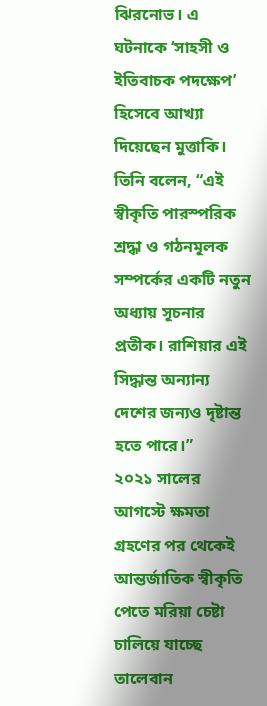ঝিরনোভ। এ ঘটনাকে ‘সাহসী ও ইতিবাচক পদক্ষেপ’ হিসেবে আখ্যা দিয়েছেন মুত্তাকি।
তিনি বলেন, “এই স্বীকৃতি পারস্পরিক শ্রদ্ধা ও গঠনমূলক সম্পর্কের একটি নতুন অধ্যায় সূচনার প্রতীক। রাশিয়ার এই সিদ্ধান্ত অন্যান্য দেশের জন্যও দৃষ্টান্ত হতে পারে।”
২০২১ সালের আগস্টে ক্ষমতা গ্রহণের পর থেকেই আন্তর্জাতিক স্বীকৃতি পেতে মরিয়া চেষ্টা চালিয়ে যাচ্ছে তালেবান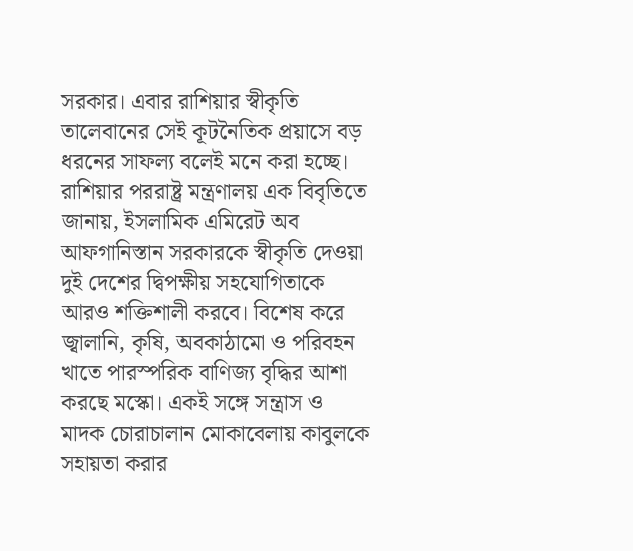সরকার। এবার রাশিয়ার স্বীকৃতি তালেবানের সেই কূটনৈতিক প্রয়াসে বড় ধরনের সাফল্য বলেই মনে করা হচ্ছে।
রাশিয়ার পররাষ্ট্র মন্ত্রণালয় এক বিবৃতিতে জানায়, ইসলামিক এমিরেট অব আফগানিস্তান সরকারকে স্বীকৃতি দেওয়া দুই দেশের দ্বিপক্ষীয় সহযোগিতাকে আরও শক্তিশালী করবে। বিশেষ করে জ্বালানি, কৃষি, অবকাঠামো ও পরিবহন খাতে পারস্পরিক বাণিজ্য বৃদ্ধির আশা করছে মস্কো। একই সঙ্গে সন্ত্রাস ও মাদক চোরাচালান মোকাবেলায় কাবুলকে সহায়তা করার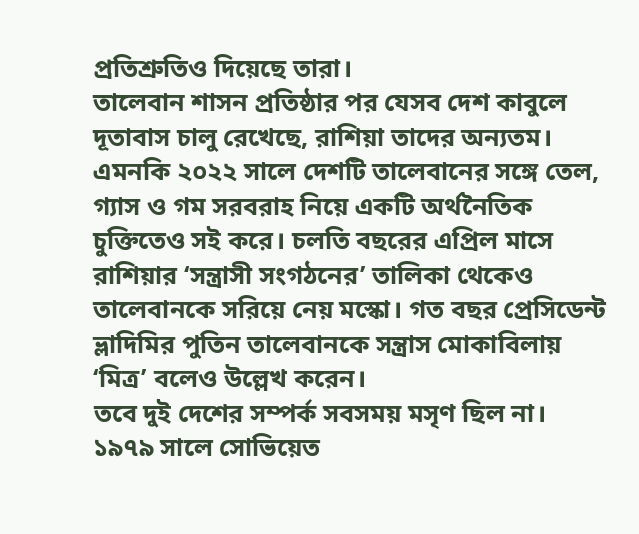প্রতিশ্রুতিও দিয়েছে তারা।
তালেবান শাসন প্রতিষ্ঠার পর যেসব দেশ কাবুলে দূতাবাস চালু রেখেছে, রাশিয়া তাদের অন্যতম। এমনকি ২০২২ সালে দেশটি তালেবানের সঙ্গে তেল, গ্যাস ও গম সরবরাহ নিয়ে একটি অর্থনৈতিক চুক্তিতেও সই করে। চলতি বছরের এপ্রিল মাসে রাশিয়ার ‘সন্ত্রাসী সংগঠনের’ তালিকা থেকেও তালেবানকে সরিয়ে নেয় মস্কো। গত বছর প্রেসিডেন্ট ভ্লাদিমির পুতিন তালেবানকে সন্ত্রাস মোকাবিলায় ‘মিত্র’ বলেও উল্লেখ করেন।
তবে দুই দেশের সম্পর্ক সবসময় মসৃণ ছিল না। ১৯৭৯ সালে সোভিয়েত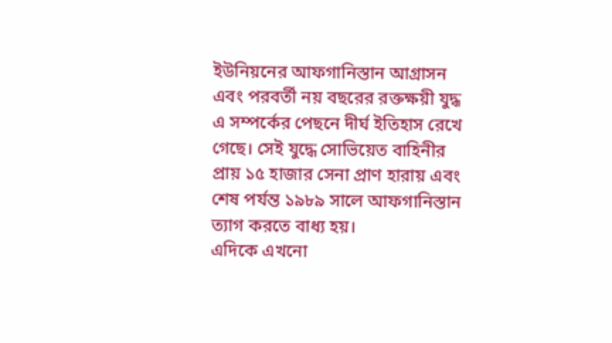ইউনিয়নের আফগানিস্তান আগ্রাসন এবং পরবর্তী নয় বছরের রক্তক্ষয়ী যুদ্ধ এ সম্পর্কের পেছনে দীর্ঘ ইতিহাস রেখে গেছে। সেই যুদ্ধে সোভিয়েত বাহিনীর প্রায় ১৫ হাজার সেনা প্রাণ হারায় এবং শেষ পর্যন্ত ১৯৮৯ সালে আফগানিস্তান ত্যাগ করতে বাধ্য হয়।
এদিকে এখনো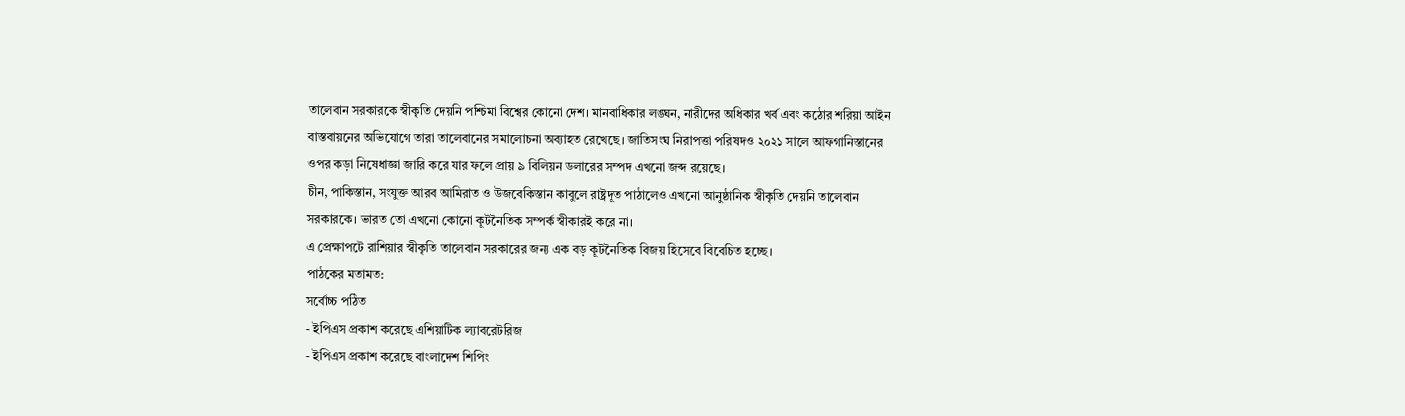তালেবান সরকারকে স্বীকৃতি দেয়নি পশ্চিমা বিশ্বের কোনো দেশ। মানবাধিকার লঙ্ঘন, নারীদের অধিকার খর্ব এবং কঠোর শরিয়া আইন বাস্তবায়নের অভিযোগে তারা তালেবানের সমালোচনা অব্যাহত রেখেছে। জাতিসংঘ নিরাপত্তা পরিষদও ২০২১ সালে আফগানিস্তানের ওপর কড়া নিষেধাজ্ঞা জারি করে যার ফলে প্রায় ৯ বিলিয়ন ডলারের সম্পদ এখনো জব্দ রয়েছে।
চীন, পাকিস্তান, সংযুক্ত আরব আমিরাত ও উজবেকিস্তান কাবুলে রাষ্ট্রদূত পাঠালেও এখনো আনুষ্ঠানিক স্বীকৃতি দেয়নি তালেবান সরকারকে। ভারত তো এখনো কোনো কূটনৈতিক সম্পর্ক স্বীকারই করে না।
এ প্রেক্ষাপটে রাশিয়ার স্বীকৃতি তালেবান সরকারের জন্য এক বড় কূটনৈতিক বিজয় হিসেবে বিবেচিত হচ্ছে।
পাঠকের মতামত:
সর্বোচ্চ পঠিত
- ইপিএস প্রকাশ করেছে এশিয়াটিক ল্যাবরেটরিজ
- ইপিএস প্রকাশ করেছে বাংলাদেশ শিপিং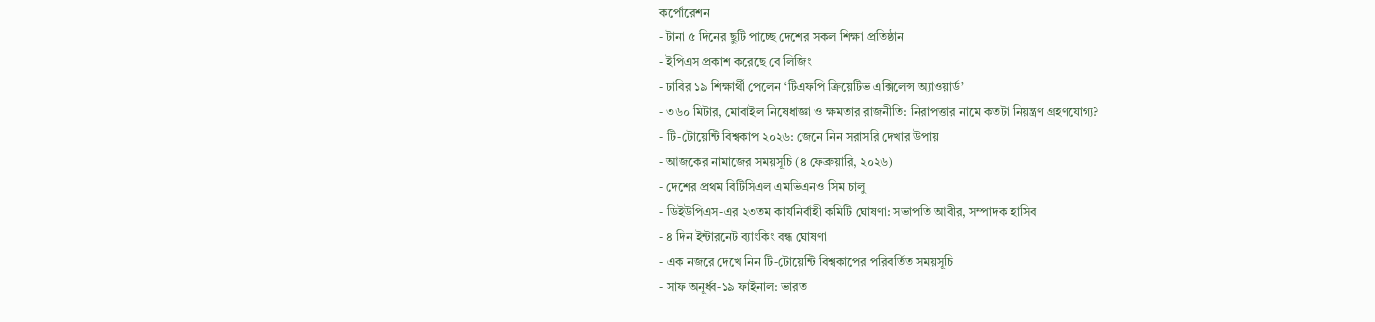কর্পোরেশন
- টানা ৫ দিনের ছুটি পাচ্ছে দেশের সকল শিক্ষা প্রতিষ্ঠান
- ইপিএস প্রকাশ করেছে বে লিজিং
- ঢাবির ১৯ শিক্ষার্থী পেলেন ‘টিএফপি ক্রিয়েটিভ এক্সিলেন্স অ্যাওয়ার্ড’
- ৩৬০ মিটার, মোবাইল নিষেধাজ্ঞা ও ক্ষমতার রাজনীতি: নিরাপত্তার নামে কতটা নিয়ন্ত্রণ গ্রহণযোগ্য?
- টি-টোয়েন্টি বিশ্বকাপ ২০২৬: জেনে নিন সরাসরি দেখার উপায়
- আজকের নামাজের সময়সূচি (৪ ফেব্রুয়ারি, ২০২৬)
- দেশের প্রথম বিটিসিএল এমভিএনও সিম চালু
- ডিইউপিএস-এর ২৩তম কার্যনির্বাহী কমিটি ঘোষণা: সভাপতি আবীর, সম্পাদক হাসিব
- ৪ দিন ইন্টারনেট ব্যাংকিং বন্ধ ঘোষণা
- এক নজরে দেখে নিন টি-টোয়েন্টি বিশ্বকাপের পরিবর্তিত সময়সূচি
- সাফ অনূর্ধ্ব-১৯ ফাইনাল: ভারত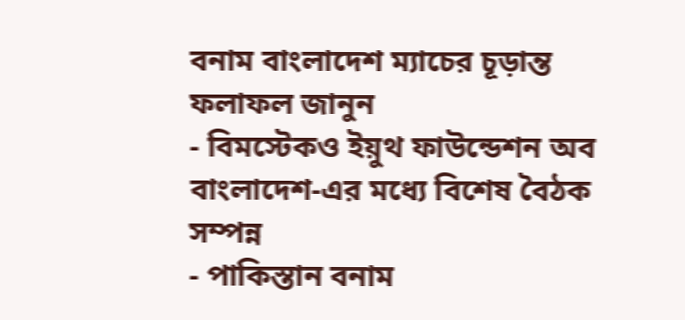বনাম বাংলাদেশ ম্যাচের চূড়ান্ত ফলাফল জানুন
- বিমস্টেকও ইয়ুথ ফাউন্ডেশন অব বাংলাদেশ-এর মধ্যে বিশেষ বৈঠক সম্পন্ন
- পাকিস্তান বনাম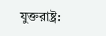যুক্তরাষ্ট্র: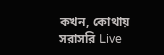কখন, কোথায় সরাসরি Live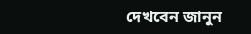দেখবেন জানুন